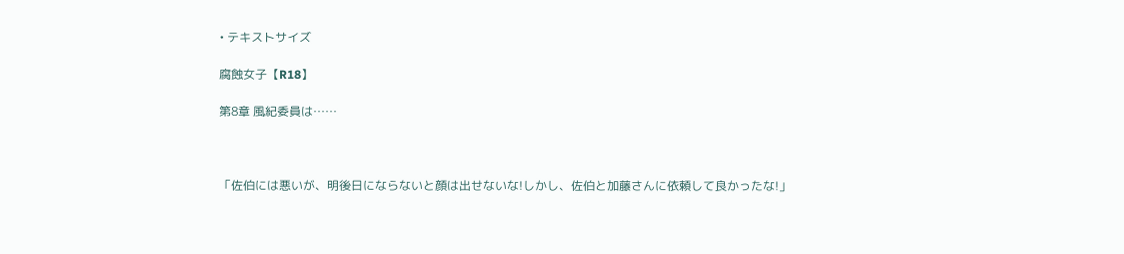• テキストサイズ

腐蝕女子【R18】

第8章 風紀委員は……



「佐伯には悪いが、明後日にならないと顔は出せないな!しかし、佐伯と加藤さんに依頼して良かったな!」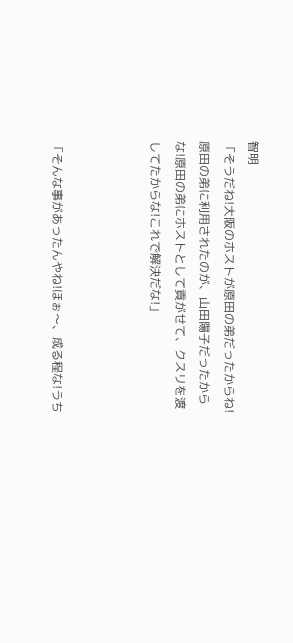智明
「そうだね!大阪のホストが原田の弟だったからね!原田の弟に利用されたのが、山田陽子だったからな!原田の弟にホストとして貢がせて、クスリを渡してたからな!これで解決だな!」



「そんな事があったんやね!ほぉ〜、成る程な!うち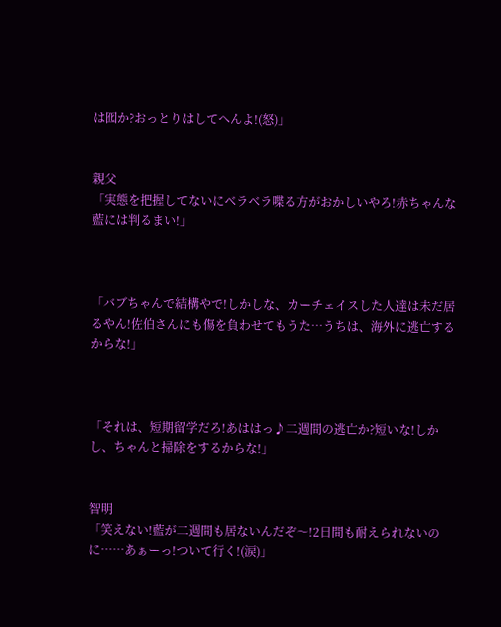は囮か?おっとりはしてへんよ!(怒)」


親父
「実態を把握してないにベラベラ喋る方がおかしいやろ!赤ちゃんな藍には判るまい!」



「バブちゃんで結構やで!しかしな、カーチェイスした人達は未だ居るやん!佐伯さんにも傷を負わせてもうた…うちは、海外に逃亡するからな!」



「それは、短期留学だろ!あははっ♪二週間の逃亡か?短いな!しかし、ちゃんと掃除をするからな!」


智明
「笑えない!藍が二週間も居ないんだぞ〜!2日間も耐えられないのに……あぁーっ!ついて行く!(涙)」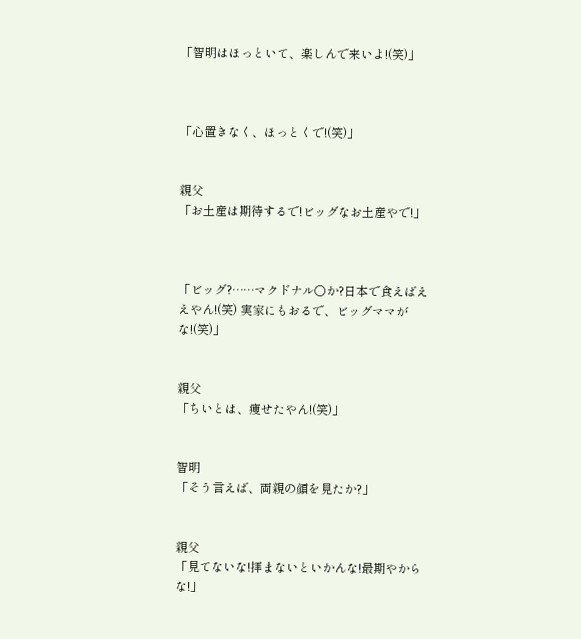「智明はほっといて、楽しんで来いよ!(笑)」



「心置きなく、ほっとくで!(笑)」


親父
「お土産は期待するで!ビッグなお土産やで!」



「ビッグ?……マクドナル○か?日本で食えばええやん!(笑) 実家にもおるで、ビッグママがな!(笑)」


親父
「ちいとは、痩せたやん!(笑)」


智明
「そう言えば、両親の顔を見たか?」


親父
「見てないな!拝まないといかんな!最期やからな!」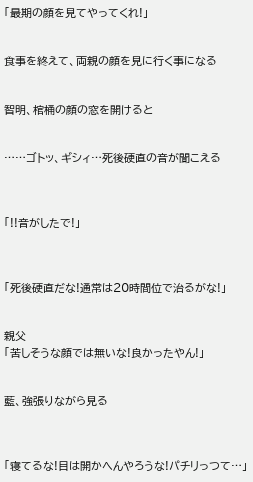「最期の顔を見てやってくれ!」


食事を終えて、両親の顔を見に行く事になる


智明、棺桶の顔の窓を開けると


……ゴトッ、ギシィ…死後硬直の音が聞こえる



「!!音がしたで!」



「死後硬直だな!通常は20時間位で治るがな!」


親父
「苦しそうな顔では無いな!良かったやん!」


藍、強張りながら見る



「寝てるな!目は開かへんやろうな!パチリっつて…」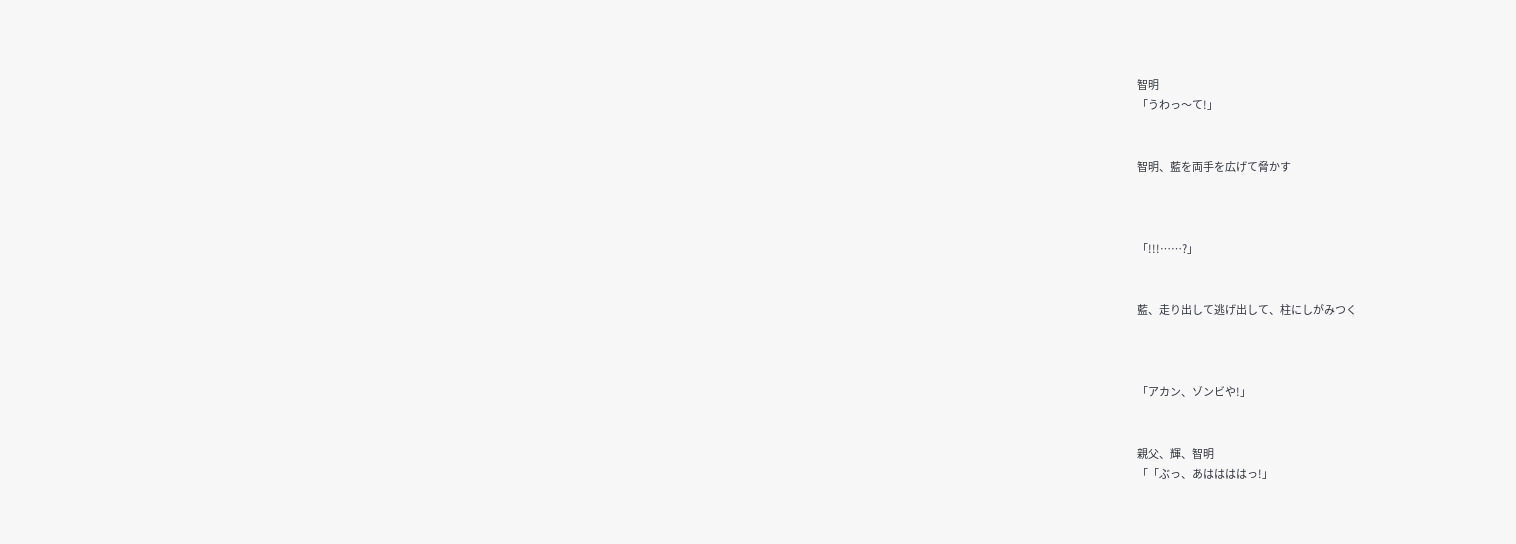智明
「うわっ〜て!」


智明、藍を両手を広げて脅かす



「!!!……?」


藍、走り出して逃げ出して、柱にしがみつく



「アカン、ゾンビや!」


親父、輝、智明
「「ぶっ、あははははっ!」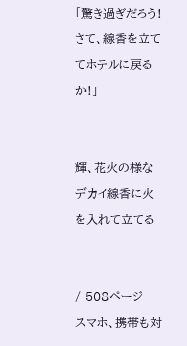「驚き過ぎだろう!さて、線香を立ててホテルに戻るか!」


輝、花火の様なデカイ線香に火を入れて立てる


/ 508ページ
スマホ、携帯も対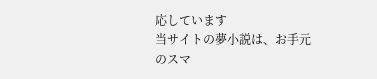応しています
当サイトの夢小説は、お手元のスマ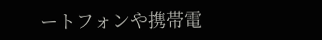ートフォンや携帯電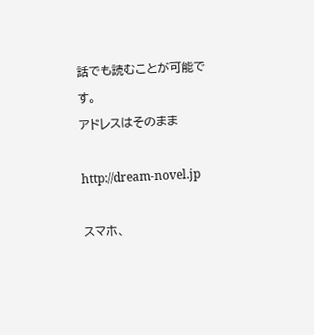話でも読むことが可能です。
アドレスはそのまま

http://dream-novel.jp

スマホ、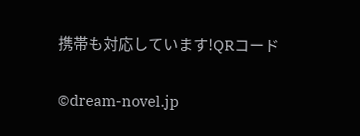携帯も対応しています!QRコード

©dream-novel.jp